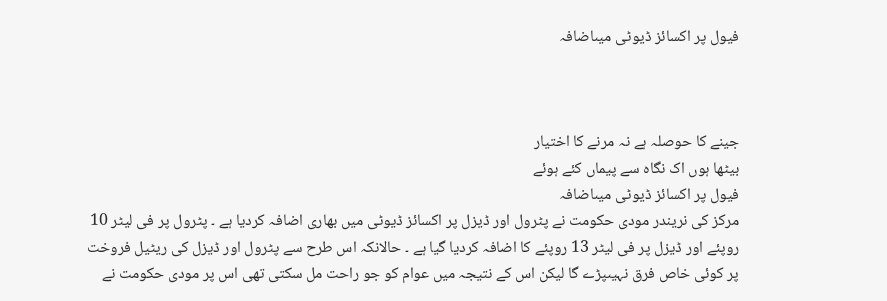فیول پر اکسائز ڈیوٹی میںاضافہ



جینے کا حوصلہ ہے نہ مرنے کا اختیار
بیٹھا ہوں اک نگاہ سے پیماں کئے ہوئے
فیول پر اکسائز ڈیوٹی میںاضافہ
مرکز کی نریندر مودی حکومت نے پٹرول اور ڈیزل پر اکسائز ڈیوٹی میں بھاری اضافہ کردیا ہے ۔ پٹرول پر فی لیٹر 10 روپئے اور ڈیزل پر فی لیٹر 13 روپئے کا اضافہ کردیا گیا ہے ۔ حالانکہ اس طرح سے پٹرول اور ڈیزل کی ریٹیل فروخت پر کوئی خاص فرق نہیںپڑے گا لیکن اس کے نتیجہ میں عوام کو جو راحت مل سکتی تھی اس پر مودی حکومت نے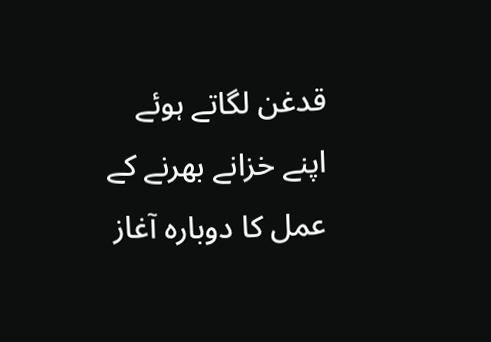قدغن لگاتے ہوئے اپنے خزانے بھرنے کے عمل کا دوبارہ آغاز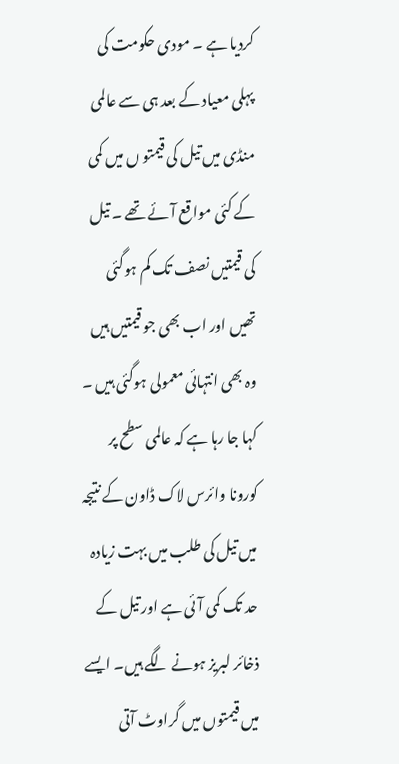کردیا ہے ۔ مودی حکومت کی پہلی معیاد کے بعد ہی سے عالمی منڈی میں تیل کی قیمتو ں میں کمی کے کئی مواقع آئے تھے ۔ تیل کی قیمتیں نصف تک کم ہوگئی تھیں اور اب بھی جو قیمتیں ہیں وہ بھی انتہائی معمولی ہوگئی ہیں ۔ کہا جا رہا ہے کہ عالمی سطح پر کورونا وائرس لاک ڈاون کے نتیجہ میں تیل کی طلب میں بہت زیادہ حد تک کمی آئی ہے اور تیل کے ذخائر لبریز ہونے لگے ہیں۔ ایسے میں قیمتوں میں گراوٹ آتی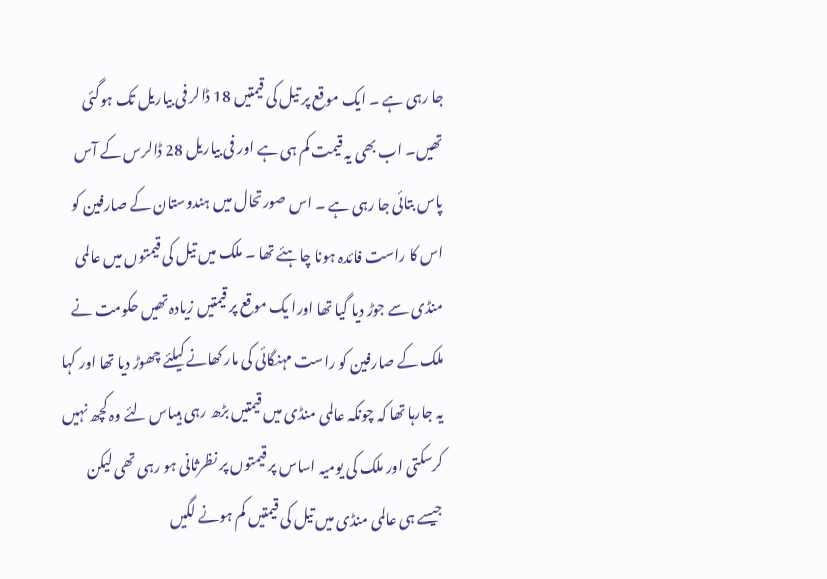جا رہی ہے ۔ ایک موقع پر تیل کی قیمتیں 18 ڈالر فی بیاریل تک ہوگئی تھیں۔ اب بھی یہ قیمت کم ہی ہے اور فی بیاریل 28 ڈالرس کے آس پاس بتائی جا رہی ہے ۔ اس صورتحال میں ہندوستان کے صارفین کو اس کا راست فائدہ ہونا چاہئے تھا ۔ ملک میں تیل کی قیمتوں میں عالمی منڈی سے جوڑ دیا گیا تھا اورا یک موقع پر قیمتیں زیادہ تھیں حکومت نے ملک کے صارفین کو راست مہنگائی کی مار کھانے کیلئے چھوڑ دیا تھا اور کہا یہ جارہا تھا کہ چونکہ عالمی منڈی میں قیمتیں بڑھ رہی ہیںاس لئے وہ کچھ نہیں کرسکتی اور ملک کی یومیہ اساس پر قیمتوں پر نظرثانی ہو رہی تھی لیکن جیسے ہی عالمی منڈی میں تیل کی قیمتیں کم ہونے لگیں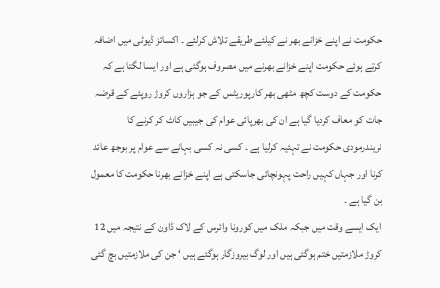حکومت نے اپنے خزانے بھر نے کیلئے طریقے تلاش کرلئے ۔ اکسائز ڈیوٹی میں اضافہ کرتے ہوئے حکومت اپنے خزانے بھرنے میں مصروف ہوگئی ہے اور ایسا لگتا ہے کہ حکومت کے دوست کچھ مٹھی بھر کارپوریٹس کے جو ہزاروں کروڑ روپئے کے قرضہ جات کو معاف کردیا گیا ہے ان کی بھرپائی عوام کی جیبیں کاٹ کر کرنے کا نریندرمودی حکومت نے تہئیہ کرلیا ہے ۔ کسی نہ کسی بہانے سے عوام پر بوجھ عائد کرنا اور جہاں کہیں راحت پہونچائی جاسکتی ہے اپنے خزانے بھرنا حکومت کا معمول بن گیا ہے ۔
ایک ایسے وقت میں جبکہ ملک میں کورونا وائرس کے لاک ڈاون کے نتیجہ میں 12 کروڑ ملازمتیں ختم ہوگئی ہیں اور لوگ بیروزگار ہوگئے ہیں ‘ جن کی ملازمتیں بچ گئی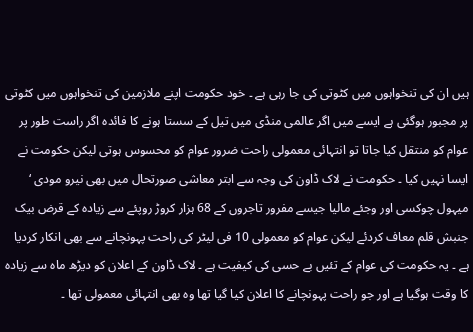ہیں ان کی تنخواہوں میں کٹوتی کی جا رہی ہے ۔ خود حکومت اپنے ملازمین کی تنخواہوں میں کٹوتی پر مجبور ہوگئی ہے ایسے میں اگر عالمی منڈی میں تیل کے سستا ہونے کا فائدہ اگر راست طور پر عوام کو منتقل کیا جاتا تو انتہائی معمولی راحت ضرور عوام کو محسوس ہوتی لیکن حکومت نے ایسا نہیں کیا ۔ حکومت نے لاک ڈاون کی وجہ سے ابتر معاشی صورتحال میں بھی نیرو مودی ‘ میہول چوکسی اور وجئے مالیا جیسے مفرور تاجروں کے 68 ہزار کروڑ روپئے سے زیادہ کے قرض بیک جنبش قلم معاف کردئے لیکن عوام کو معمولی 10 فی لیٹر کی راحت پہونچانے سے بھی انکار کردیا ہے ۔ یہ حکومت کی عوام کے تئیں بے حسی کی کیفیت ہے ۔ لاک ڈاون کے اعلان کو دیڑھ ماہ سے زیادہ کا وقت ہوگیا ہے اور جو راحت پہونچانے کا اعلان کیا گیا تھا وہ بھی انتہائی معمولی تھا ۔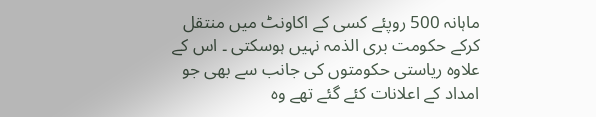ماہانہ 500 روپئے کسی کے اکاونٹ میں منتقل کرکے حکومت بری الذمہ نہیں ہوسکتی ۔ اس کے علاوہ ریاستی حکومتوں کی جانب سے بھی جو امداد کے اعلانات کئے گئے تھے وہ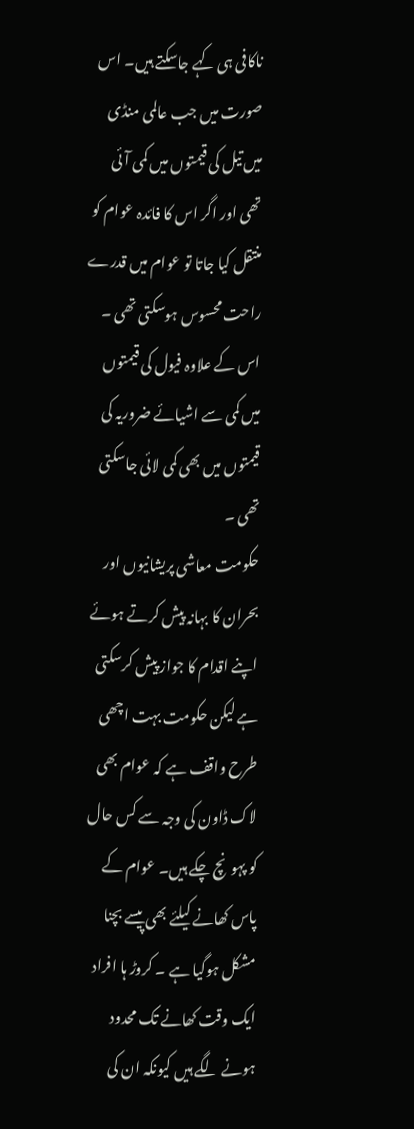ناکافی ہی کہے جاسکتے ہیں۔ اس صورت میں جب عالمی منڈی میں تیل کی قیمتوں میں کمی آئی تھی اور اگر اس کا فائدہ عوام کو منتقل کیا جاتا تو عوام میں قدرے راحت محسوس ہوسکتی تھی ۔ اس کے علاوہ فیول کی قیمتوں میں کمی سے اشیائے ضروریہ کی قیمتوں میں بھی کمی لائی جاسکتی تھی ۔
حکومت معاشی پریشانیوں اور بحران کا بہانہ پیش کرتے ہوئے اپنے اقدام کا جواز پیش کرسکتی ہے لیکن حکومت بہت اچھی طرح واقف ہے کہ عوام بھی لاک ڈاون کی وجہ سے کس حال کو پہونچ چکے ہیں۔ عوام کے پاس کھانے کیلئے بھی پیسے بچنا مشکل ہوگیا ہے ۔ کروڑ ہا افراد ایک وقت کھانے تک محدود ہونے لگے ہیں کیونکہ ان کی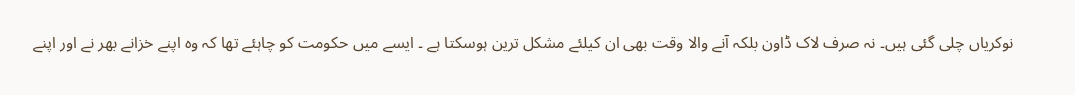نوکریاں چلی گئی ہیں۔ نہ صرف لاک ڈاون بلکہ آنے والا وقت بھی ان کیلئے مشکل ترین ہوسکتا ہے ۔ ایسے میں حکومت کو چاہئے تھا کہ وہ اپنے خزانے بھر نے اور اپنے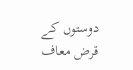دوستوں کے قرض معاف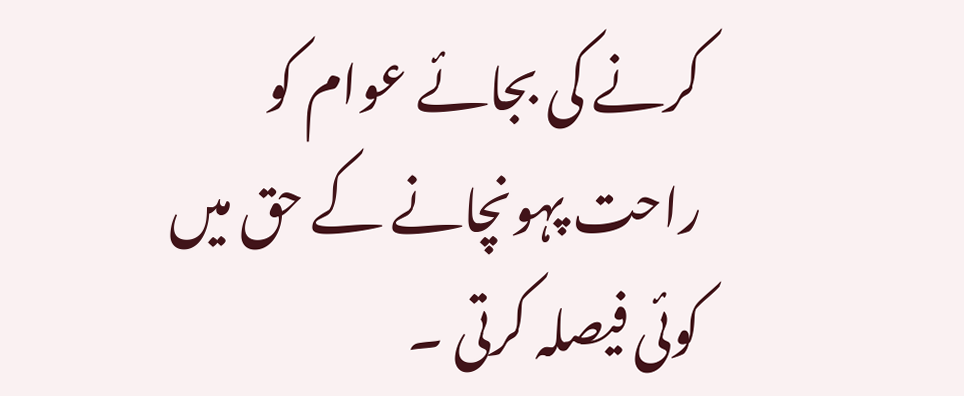کرنے کی بجائے عوام کو راحت پہونچانے کے حق میں کوئی فیصلہ کرتی ۔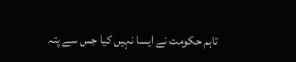تاہم حکومت نے ایسا نہیں کیا جس سے پتہ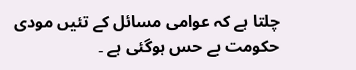چلتا ہے کہ عوامی مسائل کے تئیں مودی حکومت بے حس ہوگئی ہے ۔